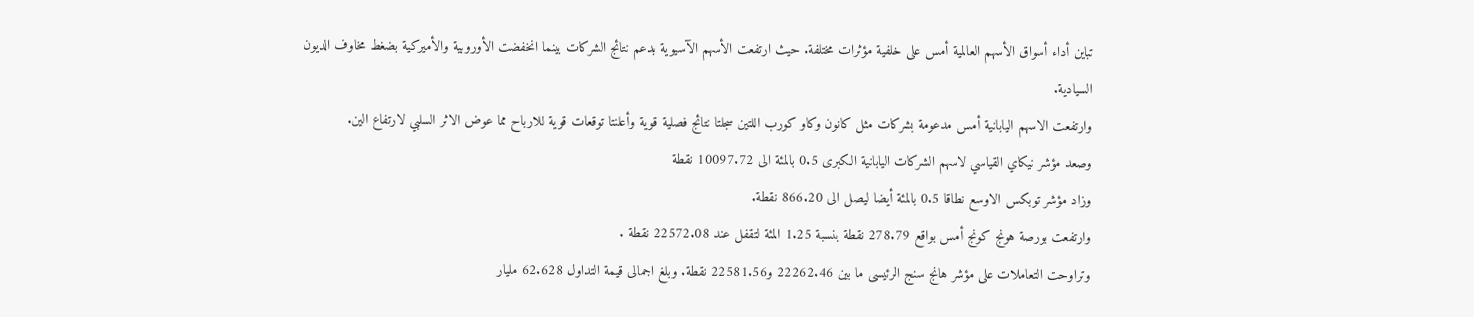تباين أداء أسواق الأسهم العالمية أمس على خلفية مؤثرات مختلفة. حيث ارتفعت الأسهم الآسيوية بدعم نتائج الشركات بينما انخفضت الأوروبية والأميركية بضغط مخاوف الديون السيادية.
وارتفعت الاسهم اليابانية أمس مدعومة بشركات مثل كانون وكاو كورب اللتين سجلتا نتائج فصلية قوية وأعلنتا توقعات قوية للارباح مما عوض الاثر السلبي لارتفاع الين.
وصعد مؤشر نيكاي القياسي لاسهم الشركات اليابانية الكبرى 0.5 بالمئة الى 10097.72 نقطة
وزاد مؤشر توبكس الاوسع نطاقا 0.5 بالمئة أيضا ليصل الى 866.20 نقطة.
وارتفعت بورصة هونج كونج أمس بواقع 278.79 نقطة بنسبة 1.25 المئة لتقفل عند 22572.08 نقطة .
وتراوحت التعاملات على مؤشر هانج سنج الرئيسى ما بين 22262.46 و22581.56 نقطة. وبلغ اجمالى قيمة التداول 62.628 مليار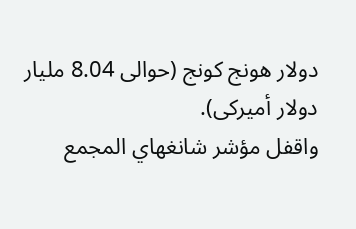دولار هونج كونج (حوالى 8.04 مليار دولار أميركى).
واقفل مؤشر شانغهاي المجمع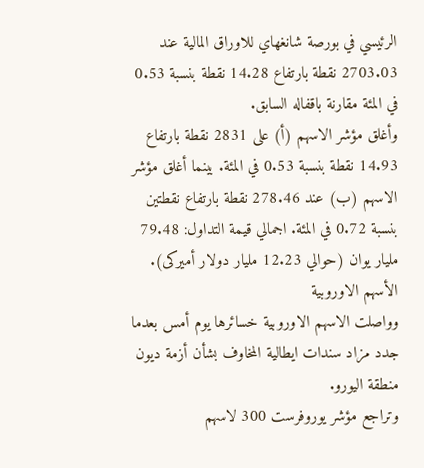الرئيسي في بورصة شانغهاي للاوراق المالية عند 2703.03 نقطة بارتفاع 14.28 نقطة بنسبة 0.53 في المئة مقارنة باقفاله السابق.
وأغلق مؤشر الاسهم (أ) على 2831 نقطة بارتفاع 14.93 نقطة بنسبة 0.53 في المئة. بينما أغلق مؤشر الاسهم (ب) عند 278.46 نقطة بارتفاع نقطتين بنسبة 0.72 في المئة. اجمالي قيمة التداول: 79.48 مليار يوان (حوالي 12.23 مليار دولار أميركى).
الأسهم الاوروبية
وواصلت الاسهم الاوروبية خسائرها يوم أمس بعدما جدد مزاد سندات ايطالية المخاوف بشأن أزمة ديون منطقة اليورو.
وتراجع مؤشر يوروفرست 300 لاسهم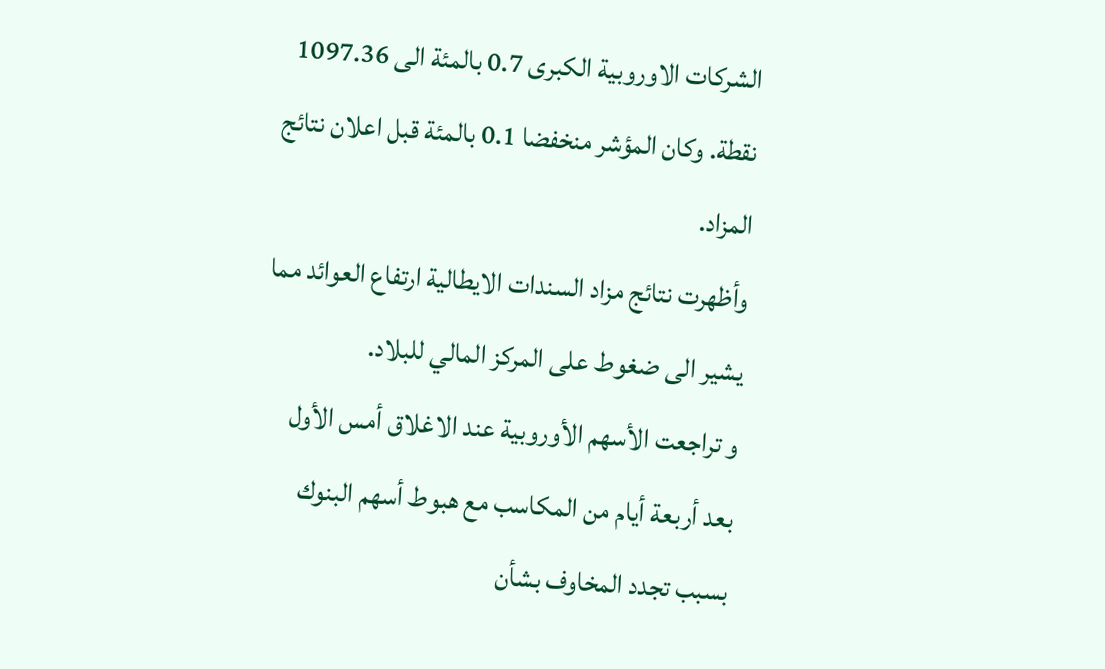الشركات الاوروبية الكبرى 0.7 بالمئة الى 1097.36 نقطة. وكان المؤشر منخفضا 0.1 بالمئة قبل اعلان نتائج المزاد.
وأظهرت نتائج مزاد السندات الايطالية ارتفاع العوائد مما يشير الى ضغوط على المركز المالي للبلاد.
و تراجعت الأسهم الأوروبية عند الاغلاق أمس الأول بعد أربعة أيام من المكاسب مع هبوط أسهم البنوك بسبب تجدد المخاوف بشأن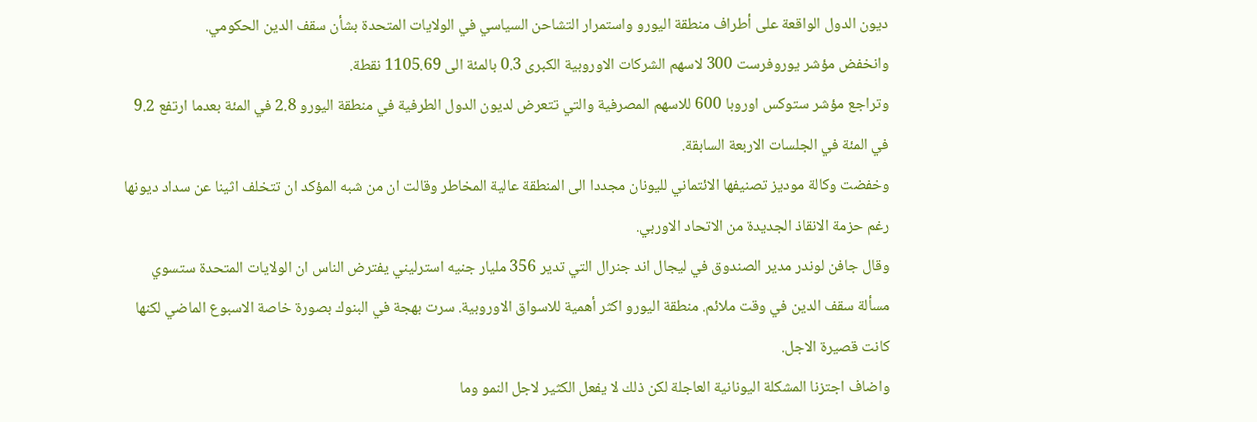ديون الدول الواقعة على أطراف منطقة اليورو واستمرار التشاحن السياسي في الولايات المتحدة بشأن سقف الدين الحكومي.
وانخفض مؤشر يوروفرست 300 لاسهم الشركات الاوروبية الكبرى 0.3 بالمئة الى 1105.69 نقطة.
وتراجع مؤشر ستوكس اوروبا 600 للاسهم المصرفية والتي تتعرض لديون الدول الطرفية في منطقة اليورو 2.8 في المئة بعدما ارتفع 9.2 في المئة في الجلسات الاربعة السابقة.
وخفضت وكالة موديز تصنيفها الائتماني لليونان مجددا الى المنطقة عالية المخاطر وقالت ان من شبه المؤكد ان تتخلف اثينا عن سداد ديونها رغم حزمة الانقاذ الجديدة من الاتحاد الاوربي.
وقال جافن لوندر مدير الصندوق في ليجال اند جنرال التي تدير 356 مليار جنيه استرليني يفترض الناس ان الولايات المتحدة ستسوي مسألة سقف الدين في وقت ملائم. منطقة اليورو اكثر أهمية للاسواق الاوروبية. سرت بهجة في البنوك بصورة خاصة الاسبوع الماضي لكنها كانت قصيرة الاجل.
واضاف اجتزنا المشكلة اليونانية العاجلة لكن ذلك لا يفعل الكثير لاجل النمو وما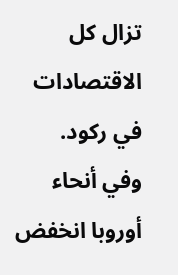تزال كل الاقتصادات في ركود.
وفي أنحاء أوروبا انخفض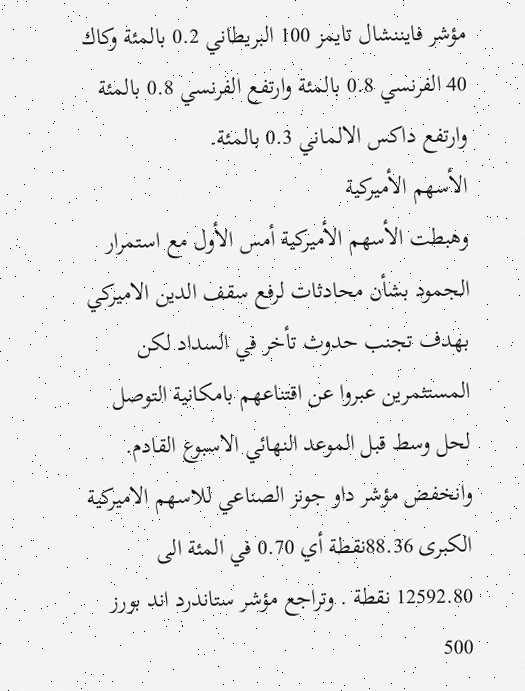مؤشر فايننشال تايمز 100 البريطاني 0.2 بالمئة وكاك 40 الفرنسي 0.8 بالمئة وارتفع الفرنسي 0.8 بالمئة وارتفع داكس الالماني 0.3 بالمئة.
الأسهم الأميركية
وهبطت الأسهم الأميركية أمس الأول مع استمرار الجمود بشأن محادثات لرفع سقف الدين الاميركي بهدف تجنب حدوث تأخر في السداد لكن المستثمرين عبروا عن اقتناعهم بامكانية التوصل لحل وسط قبل الموعد النهائي الاسبوع القادم.
وانخفض مؤشر داو جونز الصناعي للاسهم الاميركية الكبرى 88.36نقطة أي 0.70 في المئة الى 12592.80 نقطة . وتراجع مؤشر ستاندرد اند بورز 500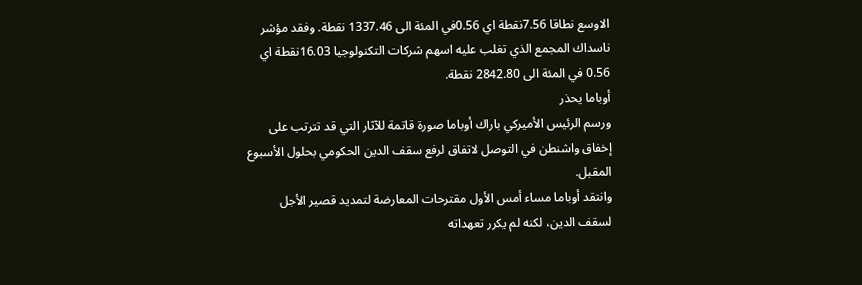الاوسع نطاقا 7.56نقطة اي 0.56في المئة الى 1337.46 نقطة. وفقد مؤشر ناسداك المجمع الذي تغلب عليه اسهم شركات التكنولوجيا 16.03نقطة اي 0.56 في المئة الى 2842.80 نقطة.
أوباما يحذر
ورسم الرئيس الأميركي باراك أوباما صورة قاتمة للآثار التي قد تترتب على إخفاق واشنطن في التوصل لاتفاق لرفع سقف الدين الحكومي بحلول الأسبوع المقبل.
وانتقد أوباما مساء أمس الأول مقترحات المعارضة لتمديد قصير الأجل لسقف الدين، لكنه لم يكرر تعهداته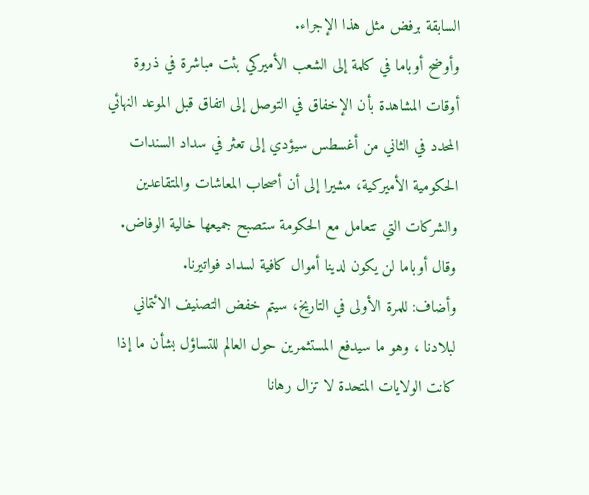السابقة برفض مثل هذا الإجراء.
وأوضح أوباما في كلمة إلى الشعب الأميركي بثت مباشرة في ذروة أوقات المشاهدة بأن الإخفاق في التوصل إلى اتفاق قبل الموعد النهائي المحدد في الثاني من أغسطس سيؤدي إلى تعثر في سداد السندات الحكومية الأميركية، مشيرا إلى أن أصحاب المعاشات والمتقاعدين والشركات التي تتعامل مع الحكومة ستصبح جميعها خالية الوفاض.
وقال أوباما لن يكون لدينا أموال كافية لسداد فواتيرنا.
وأضاف: للمرة الأولى في التاريخ، سيتم خفض التصنيف الائتماني لبلادنا ، وهو ما سيدفع المستثمرين حول العالم للتساؤل بشأن ما إذا كانت الولايات المتحدة لا تزال رهانا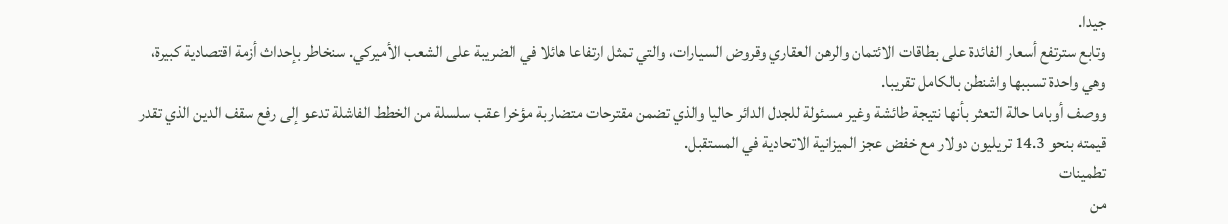جيدا.
وتابع سترتفع أسعار الفائدة على بطاقات الائتمان والرهن العقاري وقروض السيارات، والتي تمثل ارتفاعا هائلا في الضريبة على الشعب الأميركي. سنخاطر بإحداث أزمة اقتصادية كبيرة، وهي واحدة تسببها واشنطن بالكامل تقريبا.
ووصف أوباما حالة التعثر بأنها نتيجة طائشة وغير مسئولة للجدل الدائر حاليا والذي تضمن مقترحات متضاربة مؤخرا عقب سلسلة من الخطط الفاشلة تدعو إلى رفع سقف الدين الذي تقدر قيمته بنحو 14.3 تريليون دولار مع خفض عجز الميزانية الاتحادية في المستقبل.
تطمينات
من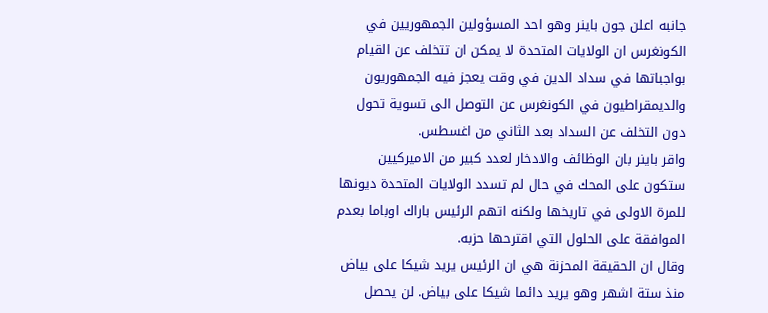جانبه اعلن جون باينر وهو احد المسؤولين الجمهوريين في الكونغرس ان الولايات المتحدة لا يمكن ان تتخلف عن القيام بواجباتها في سداد الدين في وقت يعجز فيه الجمهوريون والديمقراطيون في الكونغرس عن التوصل الى تسوية تحول دون التخلف عن السداد بعد الثاني من اغسطس.
واقر باينر بان الوظائف والادخار لعدد كبير من الاميركيين ستكون على المحك في حال لم تسدد الولايات المتحدة ديونها للمرة الاولى في تاريخها ولكنه اتهم الرئيس باراك اوباما بعدم الموافقة على الحلول التي اقترحها حزبه.
وقال ان الحقيقة المحزنة هي ان الرئيس يريد شيكا على بياض منذ ستة اشهر وهو يريد دائما شيكا على بياض. لن يحصل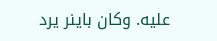عليه. وكان باينر يرد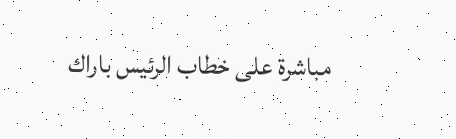مباشرة على خطاب الرئيس باراك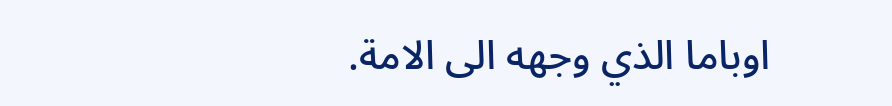اوباما الذي وجهه الى الامة.